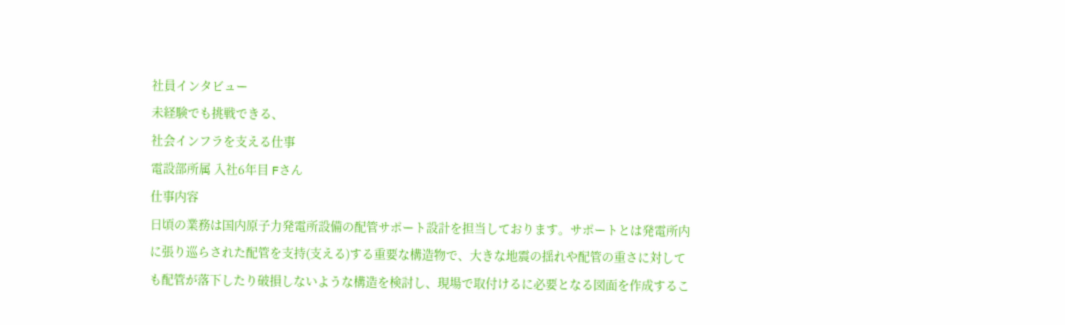社員インタビュー
未経験でも挑戦できる、
社会インフラを支える仕事
電設部所属 入社6年目 Fさん
仕事内容
日頃の業務は国内原子力発電所設備の配管サポート設計を担当しております。サポートとは発電所内に張り巡らされた配管を支持(支える)する重要な構造物で、大きな地震の揺れや配管の重さに対しても配管が落下したり破損しないような構造を検討し、現場で取付けるに必要となる図面を作成するこ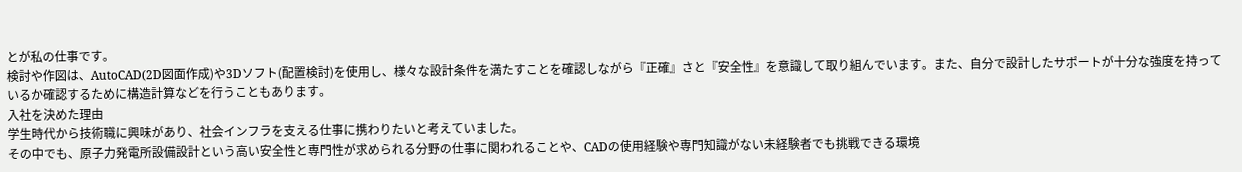とが私の仕事です。
検討や作図は、AutoCAD(2D図面作成)や3Dソフト(配置検討)を使用し、様々な設計条件を満たすことを確認しながら『正確』さと『安全性』を意識して取り組んでいます。また、自分で設計したサポートが十分な強度を持っているか確認するために構造計算などを行うこともあります。
入社を決めた理由
学生時代から技術職に興味があり、社会インフラを支える仕事に携わりたいと考えていました。
その中でも、原子力発電所設備設計という高い安全性と専門性が求められる分野の仕事に関われることや、CADの使用経験や専門知識がない未経験者でも挑戦できる環境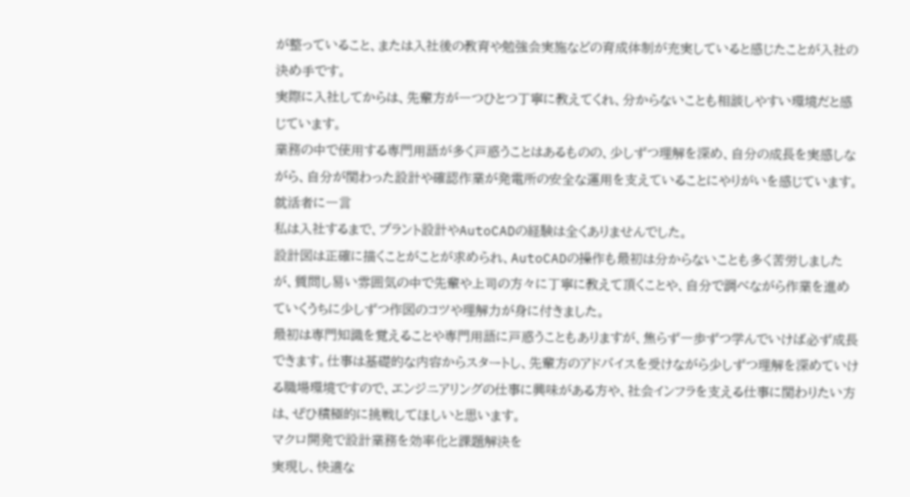が整っていること、または入社後の教育や勉強会実施などの育成体制が充実していると感じたことが入社の決め手です。
実際に入社してからは、先輩方が一つひとつ丁寧に教えてくれ、分からないことも相談しやすい環境だと感じています。
業務の中で使用する専門用語が多く戸惑うことはあるものの、少しずつ理解を深め、自分の成長を実感しながら、自分が関わった設計や確認作業が発電所の安全な運用を支えていることにやりがいを感じています。
就活者に一言
私は入社するまで、プラント設計やAutoCADの経験は全くありませんでした。
設計図は正確に描くことがことが求められ、AutoCADの操作も最初は分からないことも多く苦労しましたが、質問し易い雰囲気の中で先輩や上司の方々に丁寧に教えて頂くことや、自分で調べながら作業を進めていくうちに少しずつ作図のコツや理解力が身に付きました。
最初は専門知識を覚えることや専門用語に戸惑うこともありますが、焦らず一歩ずつ学んでいけば必ず成長できます。仕事は基礎的な内容からスタートし、先輩方のアドバイスを受けながら少しずつ理解を深めていける職場環境ですので、エンジニアリングの仕事に興味がある方や、社会インフラを支える仕事に関わりたい方は、ぜひ積極的に挑戦してほしいと思います。
マクロ開発で設計業務を効率化と課題解決を
実現し、快適な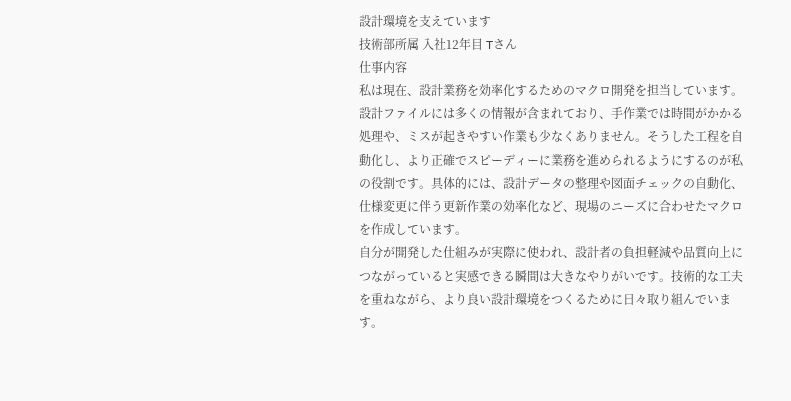設計環境を支えています
技術部所属 入社12年目 Tさん
仕事内容
私は現在、設計業務を効率化するためのマクロ開発を担当しています。
設計ファイルには多くの情報が含まれており、手作業では時間がかかる処理や、ミスが起きやすい作業も少なくありません。そうした工程を自動化し、より正確でスピーディーに業務を進められるようにするのが私の役割です。具体的には、設計データの整理や図面チェックの自動化、仕様変更に伴う更新作業の効率化など、現場のニーズに合わせたマクロを作成しています。
自分が開発した仕組みが実際に使われ、設計者の負担軽減や品質向上につながっていると実感できる瞬間は大きなやりがいです。技術的な工夫を重ねながら、より良い設計環境をつくるために日々取り組んでいます。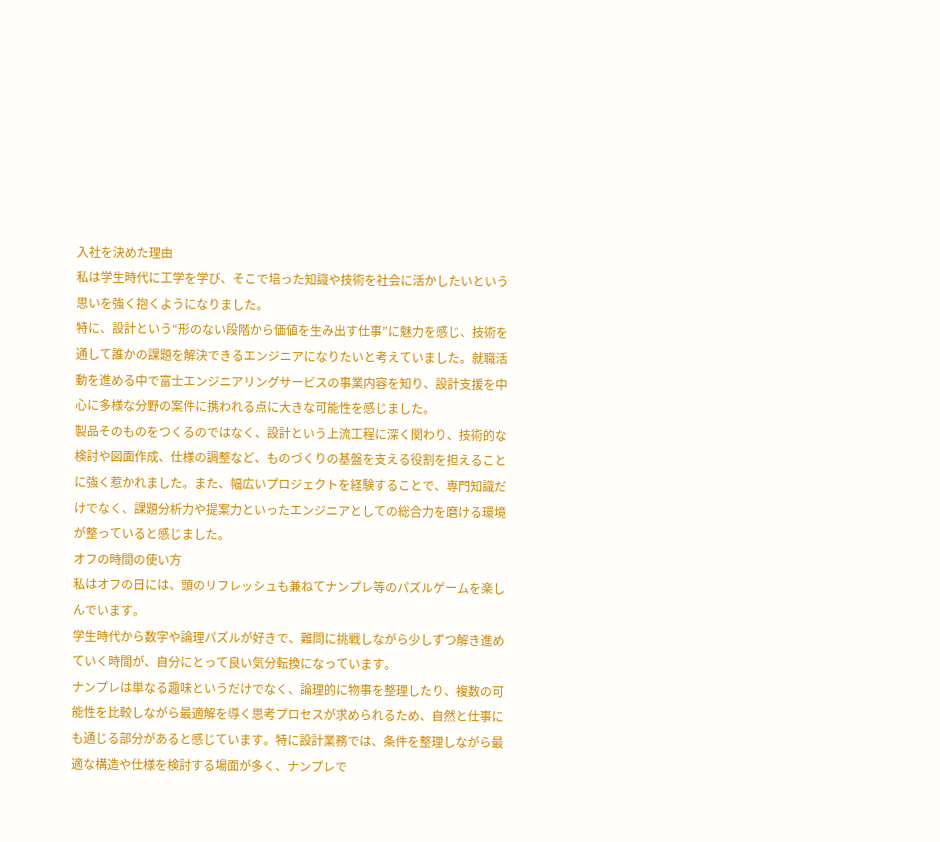入社を決めた理由
私は学生時代に工学を学び、そこで培った知識や技術を社会に活かしたいという思いを強く抱くようになりました。
特に、設計という“形のない段階から価値を生み出す仕事”に魅力を感じ、技術を通して誰かの課題を解決できるエンジニアになりたいと考えていました。就職活動を進める中で富士エンジニアリングサービスの事業内容を知り、設計支援を中心に多様な分野の案件に携われる点に大きな可能性を感じました。
製品そのものをつくるのではなく、設計という上流工程に深く関わり、技術的な検討や図面作成、仕様の調整など、ものづくりの基盤を支える役割を担えることに強く惹かれました。また、幅広いプロジェクトを経験することで、専門知識だけでなく、課題分析力や提案力といったエンジニアとしての総合力を磨ける環境が整っていると感じました。
オフの時間の使い方
私はオフの日には、頭のリフレッシュも兼ねてナンプレ等のパズルゲームを楽しんでいます。
学生時代から数字や論理パズルが好きで、難問に挑戦しながら少しずつ解き進めていく時間が、自分にとって良い気分転換になっています。
ナンプレは単なる趣味というだけでなく、論理的に物事を整理したり、複数の可能性を比較しながら最適解を導く思考プロセスが求められるため、自然と仕事にも通じる部分があると感じています。特に設計業務では、条件を整理しながら最適な構造や仕様を検討する場面が多く、ナンプレで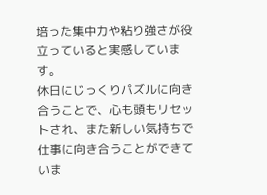培った集中力や粘り強さが役立っていると実感しています。
休日にじっくりパズルに向き合うことで、心も頭もリセットされ、また新しい気持ちで仕事に向き合うことができていま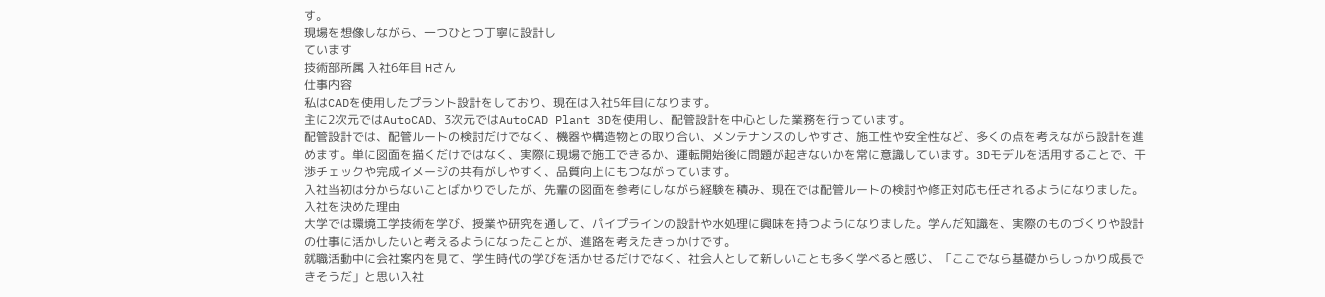す。
現場を想像しながら、一つひとつ丁寧に設計し
ています
技術部所属 入社6年目 Hさん
仕事内容
私はCADを使用したプラント設計をしており、現在は入社5年目になります。
主に2次元ではAutoCAD、3次元ではAutoCAD Plant 3Dを使用し、配管設計を中心とした業務を行っています。
配管設計では、配管ルートの検討だけでなく、機器や構造物との取り合い、メンテナンスのしやすさ、施工性や安全性など、多くの点を考えながら設計を進めます。単に図面を描くだけではなく、実際に現場で施工できるか、運転開始後に問題が起きないかを常に意識しています。3Dモデルを活用することで、干渉チェックや完成イメージの共有がしやすく、品質向上にもつながっています。
入社当初は分からないことばかりでしたが、先輩の図面を参考にしながら経験を積み、現在では配管ルートの検討や修正対応も任されるようになりました。
入社を決めた理由
大学では環境工学技術を学び、授業や研究を通して、パイプラインの設計や水処理に興味を持つようになりました。学んだ知識を、実際のものづくりや設計の仕事に活かしたいと考えるようになったことが、進路を考えたきっかけです。
就職活動中に会社案内を見て、学生時代の学びを活かせるだけでなく、社会人として新しいことも多く学べると感じ、「ここでなら基礎からしっかり成長できそうだ」と思い入社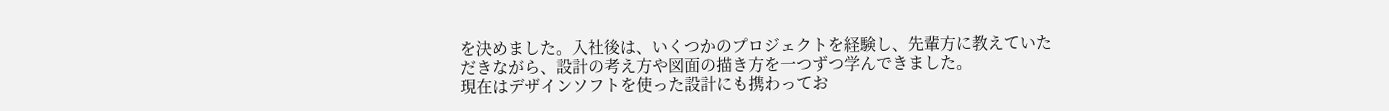を決めました。入社後は、いくつかのプロジェクトを経験し、先輩方に教えていただきながら、設計の考え方や図面の描き方を一つずつ学んできました。
現在はデザインソフトを使った設計にも携わってお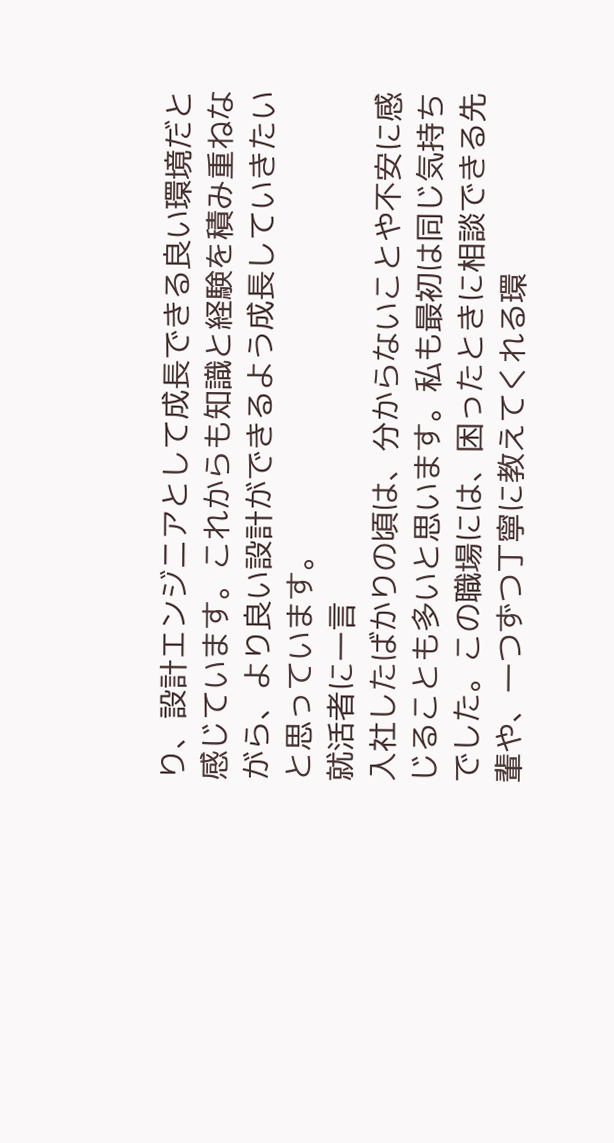り、設計エンジニアとして成長できる良い環境だと感じています。これからも知識と経験を積み重ねながら、より良い設計ができるよう成長していきたいと思っています。
就活者に一言
入社したばかりの頃は、分からないことや不安に感じることも多いと思います。私も最初は同じ気持ちでした。この職場には、困ったときに相談できる先輩や、一つずつ丁寧に教えてくれる環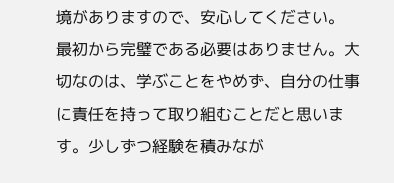境がありますので、安心してください。
最初から完璧である必要はありません。大切なのは、学ぶことをやめず、自分の仕事に責任を持って取り組むことだと思います。少しずつ経験を積みなが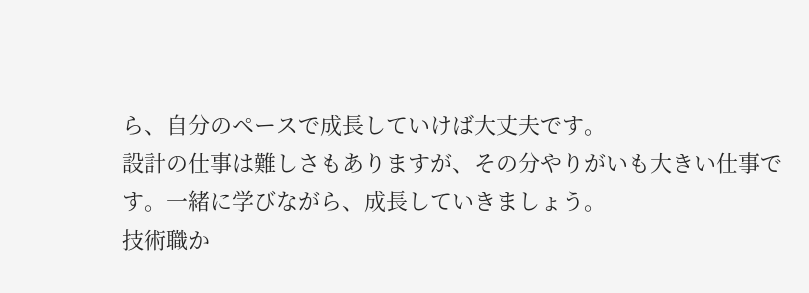ら、自分のペースで成長していけば大丈夫です。
設計の仕事は難しさもありますが、その分やりがいも大きい仕事です。一緒に学びながら、成長していきましょう。
技術職か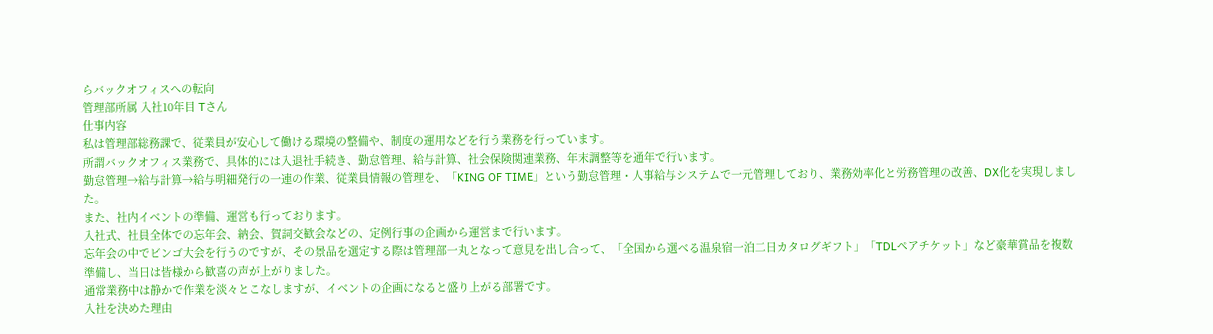らバックオフィスへの転向
管理部所属 入社10年目 Tさん
仕事内容
私は管理部総務課で、従業員が安心して働ける環境の整備や、制度の運用などを行う業務を行っています。
所謂バックオフィス業務で、具体的には入退社手続き、勤怠管理、給与計算、社会保険関連業務、年末調整等を通年で行います。
勤怠管理→給与計算→給与明細発行の一連の作業、従業員情報の管理を、「KING OF TIME」という勤怠管理・人事給与システムで一元管理しており、業務効率化と労務管理の改善、DX化を実現しました。
また、社内イベントの準備、運営も行っております。
入社式、社員全体での忘年会、納会、賀詞交歓会などの、定例行事の企画から運営まで行います。
忘年会の中でビンゴ大会を行うのですが、その景品を選定する際は管理部一丸となって意見を出し合って、「全国から選べる温泉宿一泊二日カタログギフト」「TDLペアチケット」など豪華賞品を複数準備し、当日は皆様から歓喜の声が上がりました。
通常業務中は静かで作業を淡々とこなしますが、イベントの企画になると盛り上がる部署です。
入社を決めた理由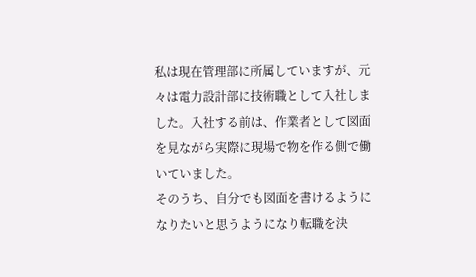私は現在管理部に所属していますが、元々は電力設計部に技術職として入社しました。入社する前は、作業者として図面を見ながら実際に現場で物を作る側で働いていました。
そのうち、自分でも図面を書けるようになりたいと思うようになり転職を決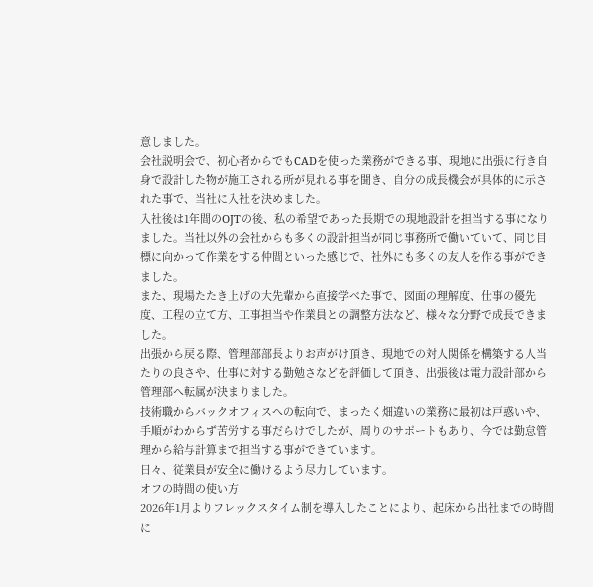意しました。
会社説明会で、初心者からでもCADを使った業務ができる事、現地に出張に行き自身で設計した物が施工される所が見れる事を聞き、自分の成長機会が具体的に示された事で、当社に入社を決めました。
入社後は1年間のOJTの後、私の希望であった長期での現地設計を担当する事になりました。当社以外の会社からも多くの設計担当が同じ事務所で働いていて、同じ目標に向かって作業をする仲間といった感じで、社外にも多くの友人を作る事ができました。
また、現場たたき上げの大先輩から直接学べた事で、図面の理解度、仕事の優先度、工程の立て方、工事担当や作業員との調整方法など、様々な分野で成長できました。
出張から戻る際、管理部部長よりお声がけ頂き、現地での対人関係を構築する人当たりの良さや、仕事に対する勤勉さなどを評価して頂き、出張後は電力設計部から管理部へ転属が決まりました。
技術職からバックオフィスへの転向で、まったく畑違いの業務に最初は戸惑いや、手順がわからず苦労する事だらけでしたが、周りのサポートもあり、今では勤怠管理から給与計算まで担当する事ができています。
日々、従業員が安全に働けるよう尽力しています。
オフの時間の使い方
2026年1月よりフレックスタイム制を導入したことにより、起床から出社までの時間に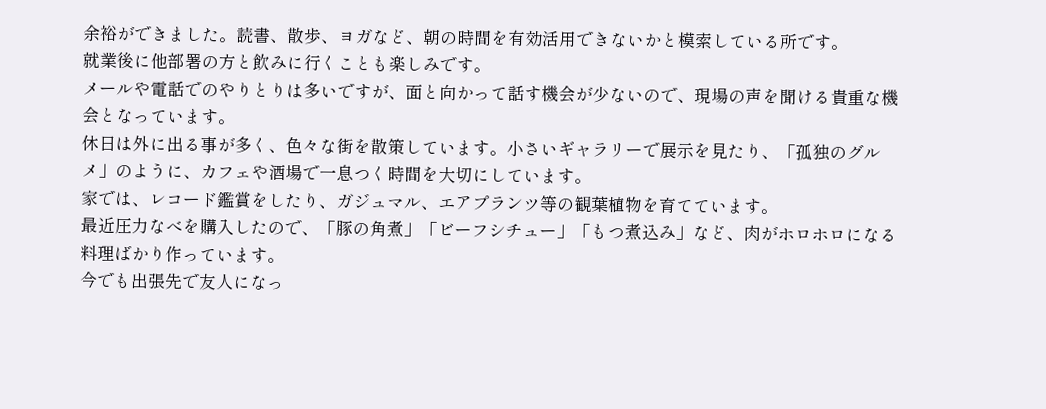余裕ができました。読書、散歩、ヨガなど、朝の時間を有効活用できないかと模索している所です。
就業後に他部署の方と飲みに行くことも楽しみです。
メールや電話でのやりとりは多いですが、面と向かって話す機会が少ないので、現場の声を聞ける貴重な機会となっています。
休日は外に出る事が多く、色々な街を散策しています。小さいギャラリーで展示を見たり、「孤独のグルメ」のように、カフェや酒場で一息つく時間を大切にしています。
家では、レコード鑑賞をしたり、ガジュマル、エアプランツ等の観葉植物を育てています。
最近圧力なべを購入したので、「豚の角煮」「ビーフシチュー」「もつ煮込み」など、肉がホロホロになる料理ばかり作っています。
今でも出張先で友人になっ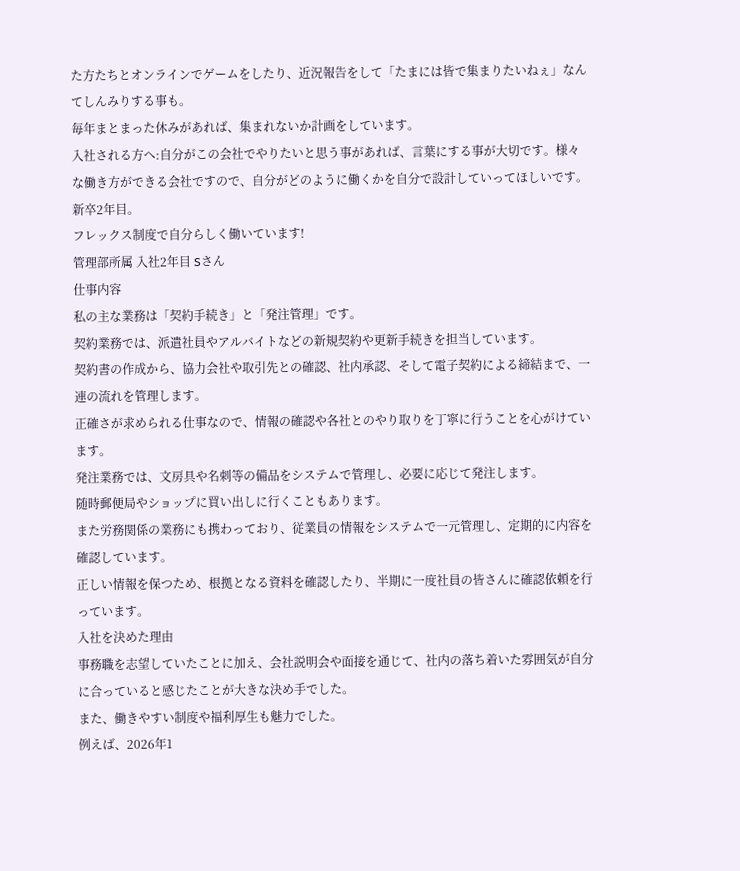た方たちとオンラインでゲームをしたり、近況報告をして「たまには皆で集まりたいねぇ」なんてしんみりする事も。
毎年まとまった休みがあれば、集まれないか計画をしています。
入社される方へ:自分がこの会社でやりたいと思う事があれば、言葉にする事が大切です。様々な働き方ができる会社ですので、自分がどのように働くかを自分で設計していってほしいです。
新卒2年目。
フレックス制度で自分らしく働いています!
管理部所属 入社2年目 Sさん
仕事内容
私の主な業務は「契約手続き」と「発注管理」です。
契約業務では、派遣社員やアルバイトなどの新規契約や更新手続きを担当しています。
契約書の作成から、協力会社や取引先との確認、社内承認、そして電子契約による締結まで、一連の流れを管理します。
正確さが求められる仕事なので、情報の確認や各社とのやり取りを丁寧に行うことを心がけています。
発注業務では、文房具や名刺等の備品をシステムで管理し、必要に応じて発注します。
随時郵便局やショップに買い出しに行くこともあります。
また労務関係の業務にも携わっており、従業員の情報をシステムで一元管理し、定期的に内容を確認しています。
正しい情報を保つため、根拠となる資料を確認したり、半期に一度社員の皆さんに確認依頼を行っています。
入社を決めた理由
事務職を志望していたことに加え、会社説明会や面接を通じて、社内の落ち着いた雰囲気が自分に合っていると感じたことが大きな決め手でした。
また、働きやすい制度や福利厚生も魅力でした。
例えば、2026年1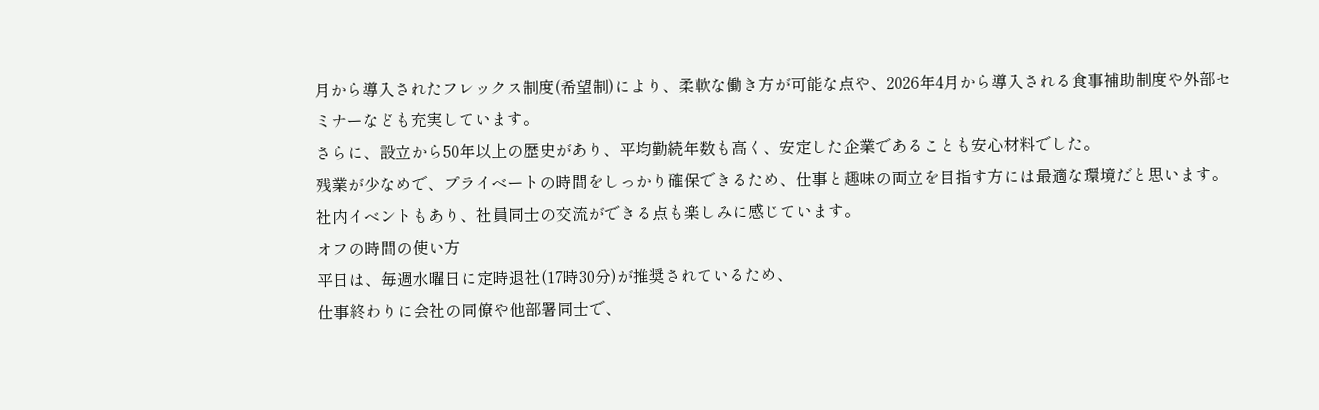月から導入されたフレックス制度(希望制)により、柔軟な働き方が可能な点や、2026年4月から導入される食事補助制度や外部セミナーなども充実しています。
さらに、設立から50年以上の歴史があり、平均勤続年数も高く、安定した企業であることも安心材料でした。
残業が少なめで、プライベートの時間をしっかり確保できるため、仕事と趣味の両立を目指す方には最適な環境だと思います。
社内イベントもあり、社員同士の交流ができる点も楽しみに感じています。
オフの時間の使い方
平日は、毎週水曜日に定時退社(17時30分)が推奨されているため、
仕事終わりに会社の同僚や他部署同士で、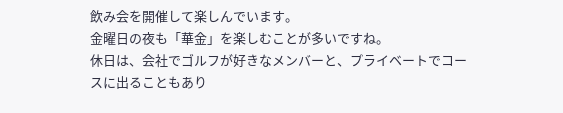飲み会を開催して楽しんでいます。
金曜日の夜も「華金」を楽しむことが多いですね。
休日は、会社でゴルフが好きなメンバーと、プライベートでコースに出ることもあり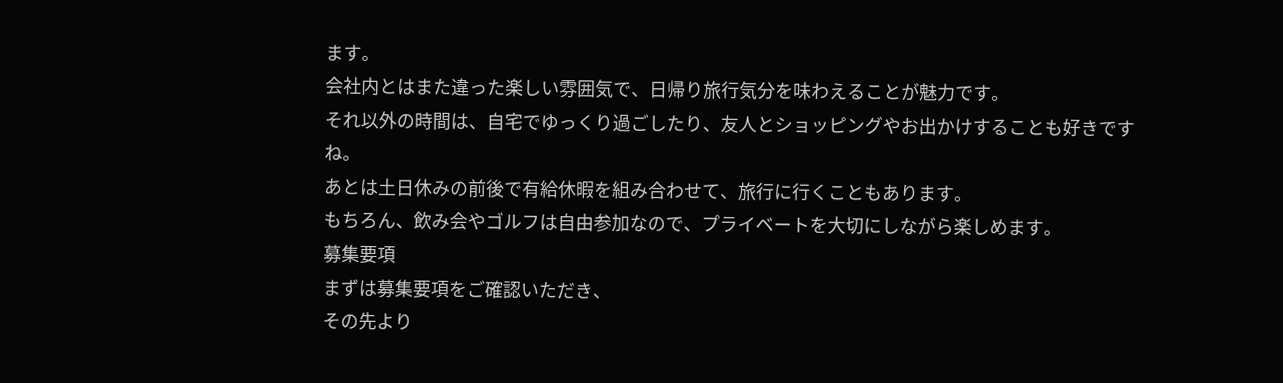ます。
会社内とはまた違った楽しい雰囲気で、日帰り旅行気分を味わえることが魅力です。
それ以外の時間は、自宅でゆっくり過ごしたり、友人とショッピングやお出かけすることも好きですね。
あとは土日休みの前後で有給休暇を組み合わせて、旅行に行くこともあります。
もちろん、飲み会やゴルフは自由参加なので、プライベートを大切にしながら楽しめます。
募集要項
まずは募集要項をご確認いただき、
その先より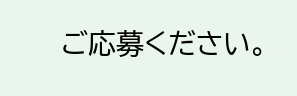ご応募ください。